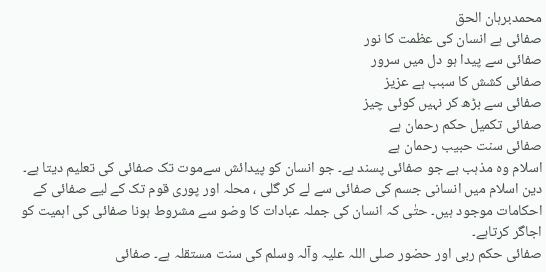محمدبرہان الحق
صفائی ہے انسان کی عظمت کا نور
صفائی سے پیدا ہو دل میں سرور
صفائی کشش کا سبب ہے عزیز
صفائی سے بڑھ کر نہیں کوئی چیز
صفائی تکمیل حکم رحمان ہے
صفائی سنت حبیب رحمان ہے
اسلام وہ مذہب ہے جو صفائی پسند ہے۔ جو انسان کو پیدائش سےموت تک صفائی کی تعلیم دیتا ہے۔ دین اسلام میں انسانی جسم کی صفائی سے لے کر گلی ، محلہ اور پوری قوم تک کے لیے صفائی کے احکامات موجود ہیں۔ حتٰی کہ انسان کی جملہ عبادات کا وضو سے مشروط ہونا صفائی کی اہمیت کو اجاگر کرتاہے۔
صفائی حکم ربی اور حضور صلی اللہ علیہ وآلہ وسلم کی سنت مستقلہ ہے۔ صفائی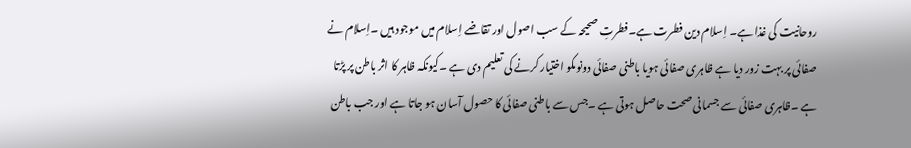روحانیت کی غذا ہے۔ اِسلام دین فطرت ہے۔فطرتِ صحیحہ کے سب اصول اور تقاضے اِسلام میں موجود ہیں ۔اِسلام نے صفائی پر بہت زور دیا ہے ظاہری صفائی ہویا باطنی صفائی دونوںکو اختیار کرنے کی تعلیم دی ہے ۔کیونکہ ظاہر کا اثر باطن پر پڑتا ہے ۔ظاہری صفائی سے جسمانی صحت حاصل ہوتی ہے ۔جس سے باطنی صفائی کا حصول آسان ہو جاتا ہے اور جب باطن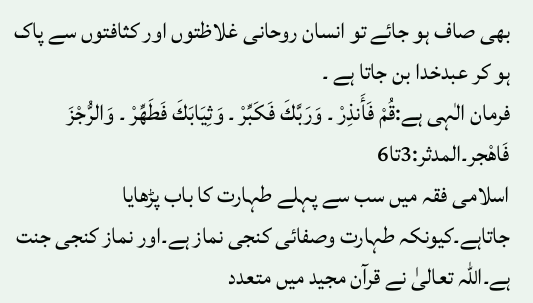بھی صاف ہو جائے تو انسان روحانی غلاظتوں اور کثافتوں سے پاک ہو کر عبدخدا بن جاتا ہے ۔
فرمان الٰہی ہے:قُمْ فَأَنذِرْ ۔ وَرَبَّكَ فَكَبِّرْ ۔ وَثِيَابَكَ فَطَهِّرْ ۔ وَالرُّجْزَ فَاهْجر۔المدثر:3تا6
اسلامی فقہ میں سب سے پہلے طہارت کا باب پڑھایا جاتاہے۔کیونکہ طہارت وصفائی کنجی نماز ہے۔اور نماز کنجی جنت ہے۔اللہ تعالیٰ نے قرآن مجید میں متعدد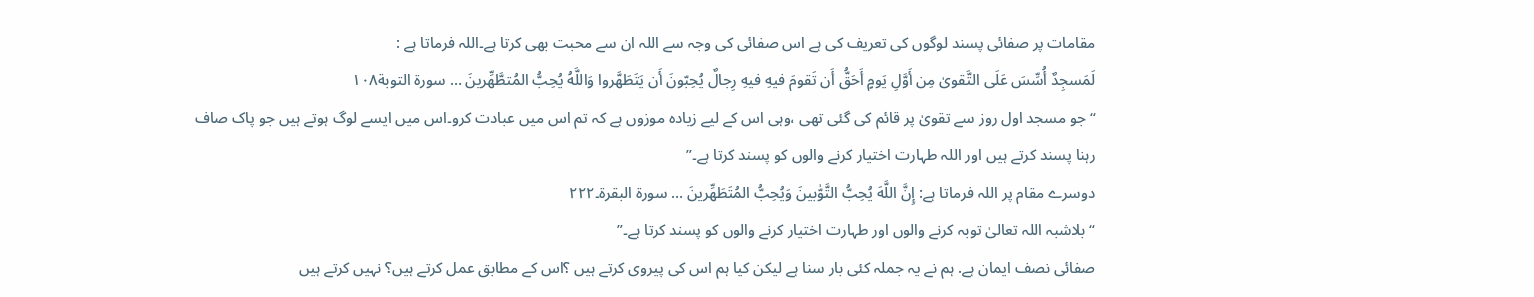مقامات پر صفائی پسند لوگوں کی تعریف کی ہے اس صفائی کی وجہ سے اللہ ان سے محبت بھی کرتا ہے۔اللہ فرماتا ہے :
لَمَسجِدٌ أُسِّسَ عَلَى التَّقوىٰ مِن أَوَّلِ يَومٍ أَحَقُّ أَن تَقومَ فيهِ فيهِ رِجالٌ يُحِبّونَ أَن يَتَطَهَّروا وَاللَّهُ يُحِبُّ المُتطَّهِّرينَ … سورة التوبة١٠٨
“جو مسجد اول روز سے تقویٰ پر قائم کی گئی تھی ،وہی اس کے لیے زیادہ موزوں ہے کہ تم اس میں عبادت کرو۔اس میں ایسے لوگ ہوتے ہیں جو پاک صاف رہنا پسند کرتے ہیں اور اللہ طہارت اختیار کرنے والوں کو پسند کرتا ہے۔”
دوسرے مقام پر اللہ فرماتا ہے: إِنَّ اللَّهَ يُحِبُّ التَّوّٰبينَ وَيُحِبُّ المُتَطَهِّرينَ … سورة البقرة۔٢٢٢
“بلاشبہ اللہ تعالیٰ توبہ کرنے والوں اور طہارت اختیار کرنے والوں کو پسند کرتا ہے۔”
صفائی نصف ایمان ہے. ہم نے یہ جملہ کئی بار سنا ہے لیکن کیا ہم اس کی پیروی کرتے ہیں ؟اس کے مطابق عمل کرتے ہیں؟ نہیں کرتے ہیں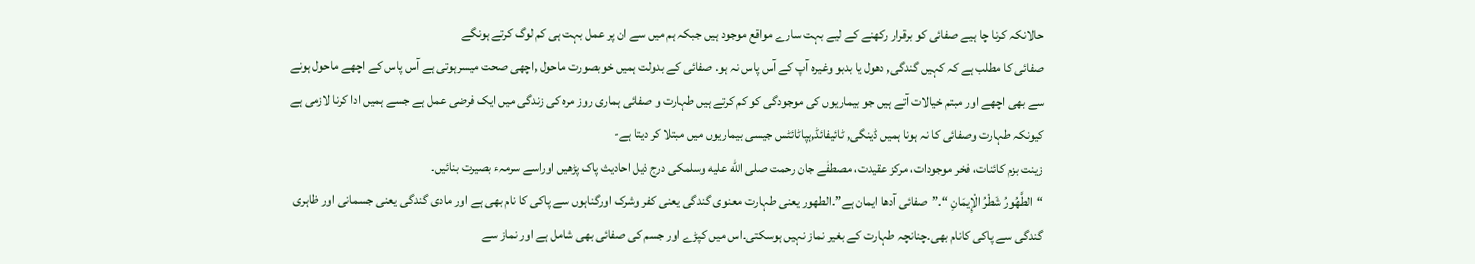حالانکہ کرنا چا ہیے صفائی کو برقرار رکھنے کے لیے بہت سارے مواقع موجود ہیں جبکہ ہم میں سے ان پر عمل بہت ہی کم لوگ کرتے ہونگے
صفائی کا مطلب ہے کہ کہیں گندگی, دھول یا بدبو وغیرہ آپ کے آس پاس نہ ہو. صفائی کے بدولت ہمیں خوبصورت ماحول ,اچھی صحت میسرہوتی ہے آس پاس کے اچھے ماحول ہونے سے بھی اچھے اور مبتم خیالات آتے ہیں جو بیماریوں کی موجودگی کو کم کرتے ہیں طہارت و صفائی ہماری روز مرہ کی زندگی میں ایک فرضی عمل ہے جسے ہمیں ادا کرنا لازمی ہے کیونکہ طہارت وصفائی کا نہ ہونا ہمیں ڈینگی, ٹائیفائڈ,ہپاٹائٹس جیسی بیماریوں میں مبتلا کر دیتا ہے-
زینت بزم کائنات، فخر موجودات، مرکز عقیدت، مصطفٰے جان رحمت صلى الله عليه وسلمکی درج ذیل احادیث پاک پڑھیں اوراسے سرمہء بصیرت بنائیں۔
“الطَّهُورُ شَطْرُ الْإِيمَانِ “۔”صفائی آدھا ایمان ہے”۔الطھور یعنی طہارت معنوی گندگی یعنی کفر وشرک اورگناہوں سے پاکی کا نام بھی ہے اور مادی گندگی یعنی جسمانی اور ظاہری گندگی سے پاکی کانام بھی۔چنانچہ طہارت کے بغیر نماز نہیں ہوسکتی۔اس میں کپڑے اور جسم کی صفائی بھی شامل ہے اور نماز سے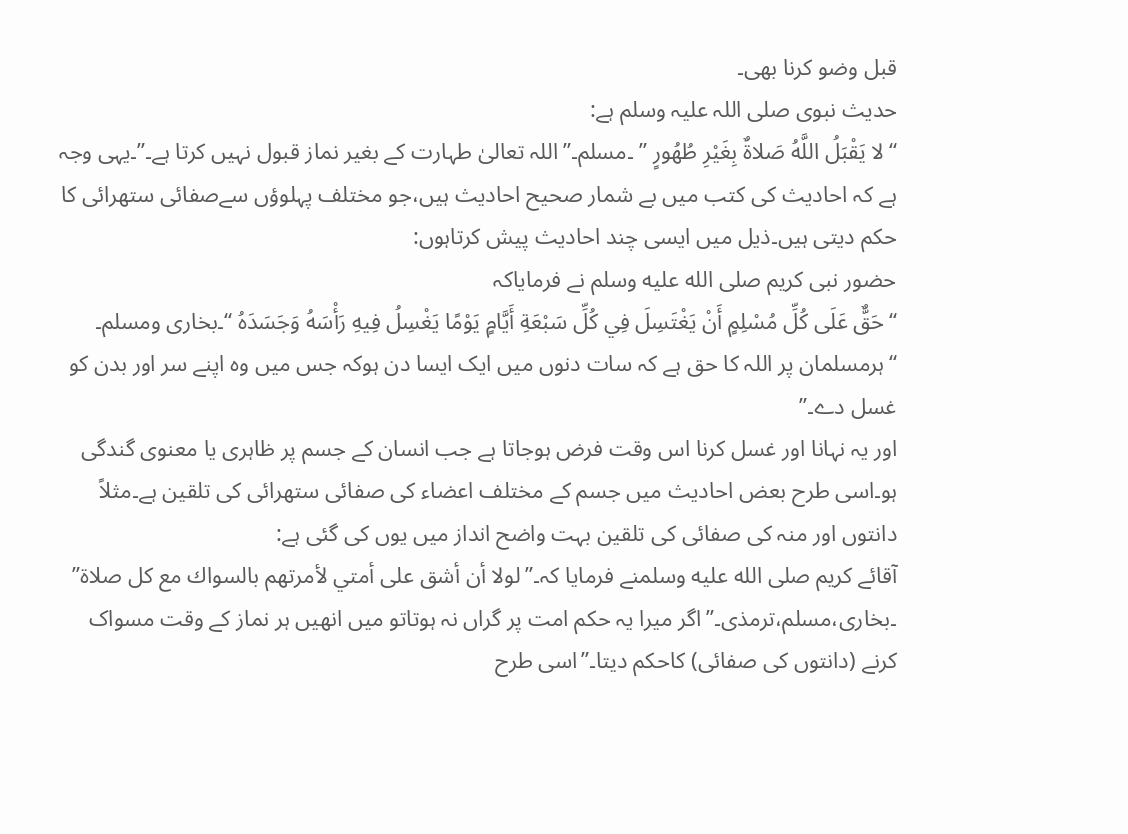قبل وضو کرنا بھی۔
حدیث نبوی صلی اللہ علیہ وسلم ہے:
“لا يَقْبَلُ اللَّهُ صَلاةٌ بِغَيْرِ طُهُورٍ ” ۔مسلم۔”اللہ تعالیٰ طہارت کے بغیر نماز قبول نہیں کرتا ہے۔”۔یہی وجہ ہے کہ احادیث کی کتب میں بے شمار صحیح احادیث ہیں،جو مختلف پہلوؤں سےصفائی ستھرائی کا حکم دیتی ہیں۔ذیل میں ایسی چند احادیث پیش کرتاہوں:
حضور نبی کریم صلى الله عليه وسلم نے فرمایاکہ
“حَقٌّ عَلَى كُلِّ مُسْلِمٍ أَنْ يَغْتَسِلَ فِي كُلِّ سَبْعَةِ أَيَّامٍ يَوْمًا يَغْسِلُ فِيهِ رَأْسَهُ وَجَسَدَهُ “۔بخاری ومسلم۔
“ہرمسلمان پر اللہ کا حق ہے کہ سات دنوں میں ایک ایسا دن ہوکہ جس میں وہ اپنے سر اور بدن کو غسل دے۔”
اور یہ نہانا اور غسل کرنا اس وقت فرض ہوجاتا ہے جب انسان کے جسم پر ظاہری یا معنوی گندگی ہو۔اسی طرح بعض احادیث میں جسم کے مختلف اعضاء کی صفائی ستھرائی کی تلقین ہے۔مثلاً دانتوں اور منہ کی صفائی کی تلقین بہت واضح انداز میں یوں کی گئی ہے:
آقائے کریم صلى الله عليه وسلمنے فرمایا کہ۔”لولا أن أشق على أمتي لأمرتهم بالسواك مع كل صلاة”
۔بخاری،مسلم،ترمذی۔”اگر میرا یہ حکم امت پر گراں نہ ہوتاتو میں انھیں ہر نماز کے وقت مسواک کرنے (دانتوں کی صفائی) کاحکم دیتا۔”اسی طرح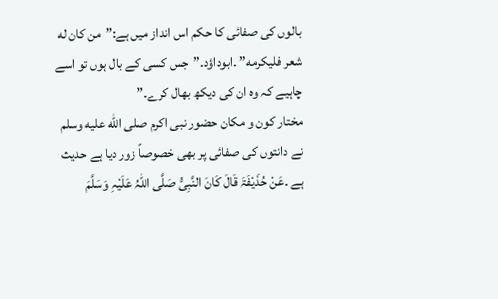بالوں کی صفائی کا حکم اس انداز میں ہے:”من كان له شعر فليكرمه” ۔ابوداؤد۔”جس کسی کے بال ہوں تو اسے چاہیے کہ وہ ان کی دیکھ بھال کرے۔”
مختار کون و مکان حضور نبی اکرم صلى الله عليه وسلم نے دانتوں کی صفائی پر بھی خصوصاً زور دیا ہے حدیث ہے ۔عَنْ حُذَیْفَۃَ قَالَ کَانَ النَّبِیُّ صَلَّی اللّٰہُ عَلَیْہِ وَسَلَّمَ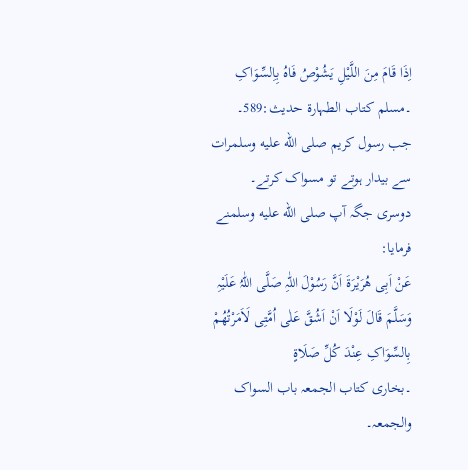اِذَا قَامَ مِنَ اللَّیْلِ یَشُوْصُ فَاہُ بِاِلسِّوَاکِ
۔مسلم کتاب الطہارۃ حدیث:589۔
جب رسول کریم صلى الله عليه وسلمرات سے بیدار ہوتے تو مسواک کرتے۔
دوسری جگہ آپ صلى الله عليه وسلمنے فرمایا:
عَنْ اَبِی ھُرَیْرَۃَ اَنَّ رَسُوْلَ اللّٰہِ صَلَّی اللّٰہُ عَلَیْہِ وَسَلَّمَ قَالَ لَوْلَا اَنْ اَشُقَّ عَلٰی اُمَّتِی لَاَمَرْتُھُمْ بِالسِّوَاکِ عِنْدَ کُلِّ صَلَاۃٍ
۔بخاری کتاب الجمعہ باب السواک والجمعہ۔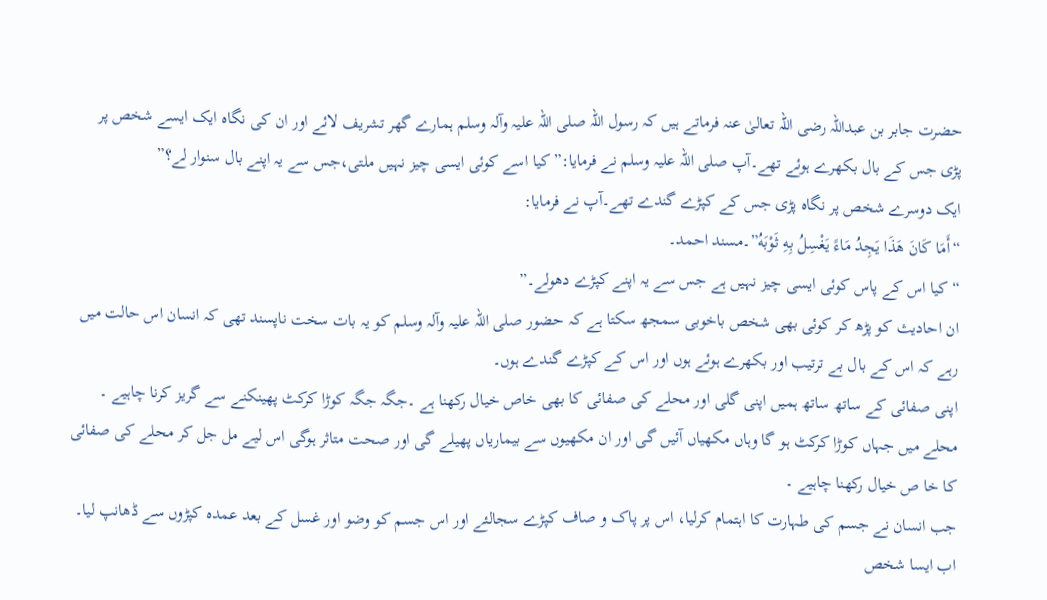حضرت جابر بن عبداللہ رضی اللہ تعالیٰ عنہ فرماتے ہیں کہ رسول اللہ صلی اللہ علیہ وآلہ وسلم ہمارے گھر تشریف لائے اور ان کی نگاہ ایک ایسے شخص پر پڑی جس کے بال بکھرے ہوئے تھے۔آپ صلی اللہ علیہ وسلم نے فرمایا:”کیا اسے کوئی ایسی چیز نہیں ملتی،جس سے یہ اپنے بال سنوار لے؟”
ایک دوسرے شخص پر نگاہ پڑی جس کے کپڑے گندے تھے۔آپ نے فرمایا:
“أَمَا كَانَ هَذَا يَجِدُ مَاءً يَغْسِلُ بِهِ ثَوْبَهُ”۔مسند احمد۔
“کیا اس کے پاس کوئی ایسی چیز نہیں ہے جس سے یہ اپنے کپڑے دھولے۔”
ان احادیث کو پڑھ کر کوئی بھی شخص باخوبی سمجھ سکتا ہے کہ حضور صلی اللہ علیہ وآلہ وسلم کو یہ بات سخت ناپسند تھی کہ انسان اس حالت میں رہے کہ اس کے بال بے ترتیب اور بکھرے ہوئے ہوں اور اس کے کپڑے گندے ہوں۔
اپنی صفائی کے ساتھ ساتھ ہمیں اپنی گلی اور محلے کی صفائی کا بھی خاص خیال رکھنا ہے ۔جگہ جگہ کوڑا کرکٹ پھینکنے سے گریز کرنا چاہیے ۔ محلے میں جہاں کوڑا کرکٹ ہو گا وہاں مکھیاں آئیں گی اور ان مکھیوں سے بیماریاں پھیلے گی اور صحت متاثر ہوگی اس لیے مل جل کر محلے کی صفائی کا خا ص خیال رکھنا چاہیے ۔
جب انسان نے جسم کی طہارت کا اہتمام کرلیا، اس پر پاک و صاف کپڑے سجالئے اور اس جسم کو وضو اور غسل کے بعد عمدہ کپڑوں سے ڈھانپ لیا۔ اب ایسا شخص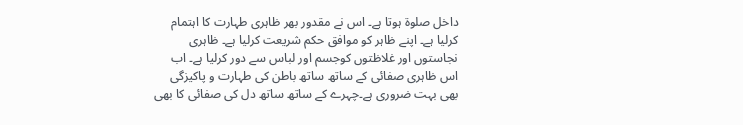داخل صلوۃ ہوتا ہے۔ اس نے مقدور بھر ظاہری طہارت کا اہتمام کرلیا ہے۔ اپنے ظاہر کو موافق حکم شریعت کرلیا ہے۔ ظاہری نجاستوں اور غلاظتوں کوجسم اور لباس سے دور کرلیا ہے۔ اب اس ظاہری صفائی کے ساتھ ساتھ باطن کی طہارت و پاکیزگی بھی بہت ضروری ہے۔چہرے کے ساتھ ساتھ دل کی صفائی کا بھی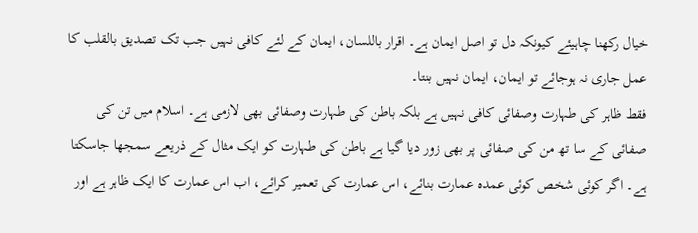خیال رکھنا چاہیئے کیونکہ دل تو اصل ایمان ہے۔ اقرار باللسان، ایمان کے لئے کافی نہیں جب تک تصدیق بالقلب کا عمل جاری نہ ہوجائے تو ایمان، ایمان نہیں بنتا۔
فقط ظاہر کی طہارت وصفائی کافی نہیں ہے بلکہ باطن کی طہارت وصفائی بھی لازمی ہے۔ اسلام میں تن کی صفائی کے سا تھ من کی صفائی پر بھی زور دیا گیا ہے باطن کی طہارت کو ایک مثال کے ذریعے سمجھا جاسکتا ہے۔ اگر کوئی شخص کوئی عمدہ عمارت بنائے، اس عمارت کی تعمیر کرائے، اب اس عمارت کا ایک ظاہر ہے اور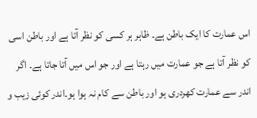اس عمارت کا ایک باطن ہے۔ ظاہر ہر کسی کو نظر آتا ہے اور باطن اسی کو نظر آتا ہے جو عمارت میں رہتا ہے اور جو اس میں آتا جاتا ہے۔ اگر اندر سے عمارت کھردری ہو اور باطن سے کام نہ ہوا ہو۔اندر کوئی زیب و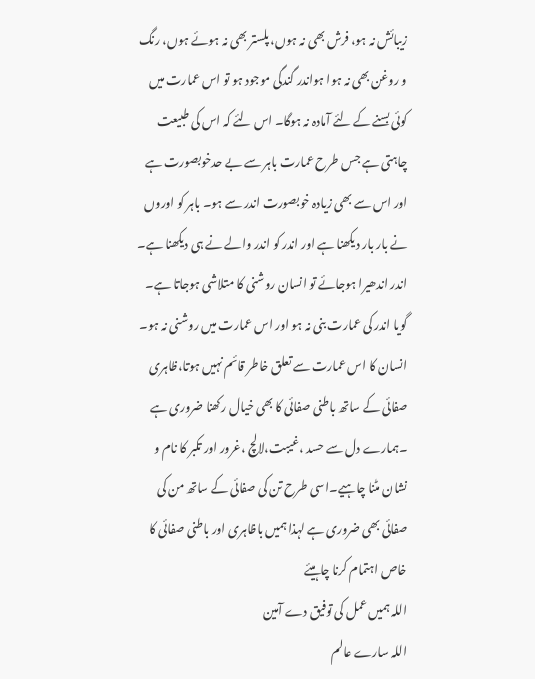زیبائش نہ ہو، فرش بھی نہ ہوں، پلستر بھی نہ ہوئے ہوں، رنگ و روغن بھی نہ ہوا ہواندر گندگی موجود ہو تو اس عمارت میں کوئی بسنے کے لئے آمادہ نہ ہوگا۔ اس لئے کہ اس کی طبیعت چاہتی ہے جس طرح عمارت باہر سے بے حدخوبصورت ہے اور اس سے بھی زیادہ خوبصورت اندر سے ہو۔ باہر کو اوروں نے بار بار دیکھنا ہے اور اندر کو اندر والے نے ہی دیکھنا ہے۔ اندر اندھیرا ہوجائے تو انسان روشنی کا متلاشی ہوجاتا ہے۔ گویا اندر کی عمارت بنی نہ ہو اور اس عمارت میں روشنی نہ ہو۔ انسان کا اس عمارت سے تعلق خاطر قائم نہیں ہوتا،ظاہری صفائی کے ساتھ باطنی صفائی کا بھی خیال رکھنا ضروری ہے ۔ہمارے دل سے حسد ،غیبت،لالچ ،غرور اور تکبر کا نام و نشان مٹنا چاہیے۔اسی طرح تن کی صفائی کے ساتھ من کی صفائی بھی ضروری ہے لہذا ہمیں باظاہری اور باطنی صفائی کا خاص اہتمام کرنا چاہیئے
اللہ ہمیں عمل کی توفیق دے آمین
اللہ سارے عالم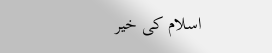اسلام کی خیر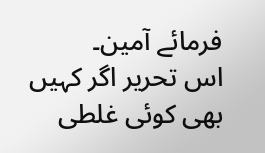فرمائے آمین۔
اس تحریر اگر کہیں بھی کوئی غلطی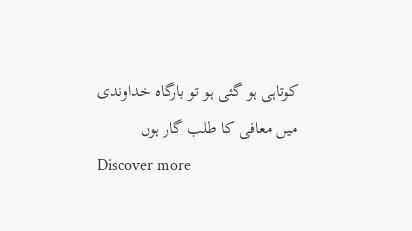کوتاہی ہو گئی ہو تو بارگاہ خداوندی میں معافی کا طلب گار ہوں
Discover more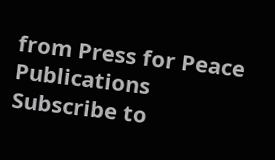from Press for Peace Publications
Subscribe to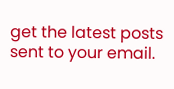get the latest posts sent to your email.